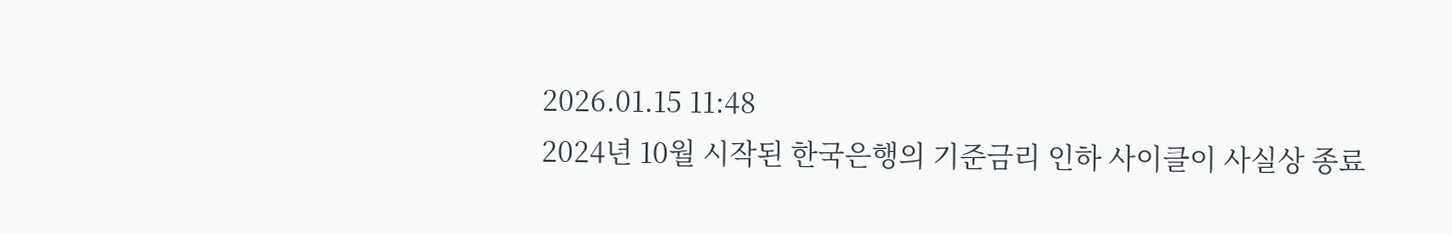2026.01.15 11:48
2024년 10월 시작된 한국은행의 기준금리 인하 사이클이 사실상 종료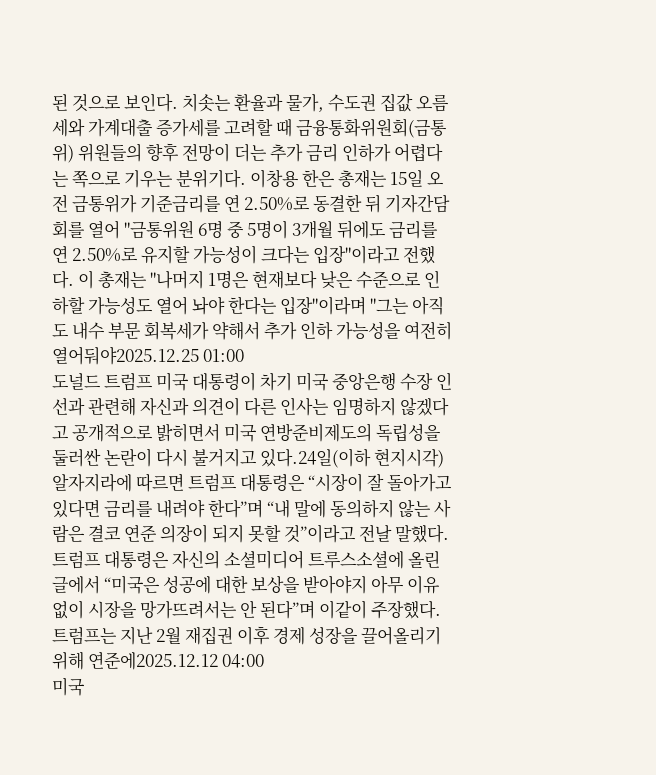된 것으로 보인다. 치솟는 환율과 물가, 수도권 집값 오름세와 가계대출 증가세를 고려할 때 금융통화위원회(금통위) 위원들의 향후 전망이 더는 추가 금리 인하가 어렵다는 쪽으로 기우는 분위기다. 이창용 한은 총재는 15일 오전 금통위가 기준금리를 연 2.50%로 동결한 뒤 기자간담회를 열어 "금통위원 6명 중 5명이 3개월 뒤에도 금리를 연 2.50%로 유지할 가능성이 크다는 입장"이라고 전했다. 이 총재는 "나머지 1명은 현재보다 낮은 수준으로 인하할 가능성도 열어 놔야 한다는 입장"이라며 "그는 아직도 내수 부문 회복세가 약해서 추가 인하 가능성을 여전히 열어둬야2025.12.25 01:00
도널드 트럼프 미국 대통령이 차기 미국 중앙은행 수장 인선과 관련해 자신과 의견이 다른 인사는 임명하지 않겠다고 공개적으로 밝히면서 미국 연방준비제도의 독립성을 둘러싼 논란이 다시 불거지고 있다.24일(이하 현지시각) 알자지라에 따르면 트럼프 대통령은 “시장이 잘 돌아가고 있다면 금리를 내려야 한다”며 “내 말에 동의하지 않는 사람은 결코 연준 의장이 되지 못할 것”이라고 전날 말했다.트럼프 대통령은 자신의 소셜미디어 트루스소셜에 올린 글에서 “미국은 성공에 대한 보상을 받아야지 아무 이유 없이 시장을 망가뜨려서는 안 된다”며 이같이 주장했다.트럼프는 지난 2월 재집권 이후 경제 성장을 끌어올리기 위해 연준에2025.12.12 04:00
미국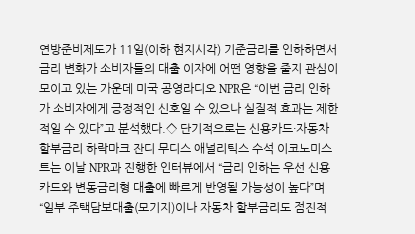연방준비제도가 11일(이하 현지시각) 기준금리를 인하하면서 금리 변화가 소비자들의 대출 이자에 어떤 영향을 줄지 관심이 모이고 있는 가운데 미국 공영라디오 NPR은 “이번 금리 인하가 소비자에게 긍정적인 신호일 수 있으나 실질적 효과는 제한적일 수 있다”고 분석했다.◇ 단기적으로는 신용카드·자동차 할부금리 하락마크 잔디 무디스 애널리틱스 수석 이코노미스트는 이날 NPR과 진행한 인터뷰에서 “금리 인하는 우선 신용카드와 변동금리형 대출에 빠르게 반영될 가능성이 높다”며 “일부 주택담보대출(모기지)이나 자동차 할부금리도 점진적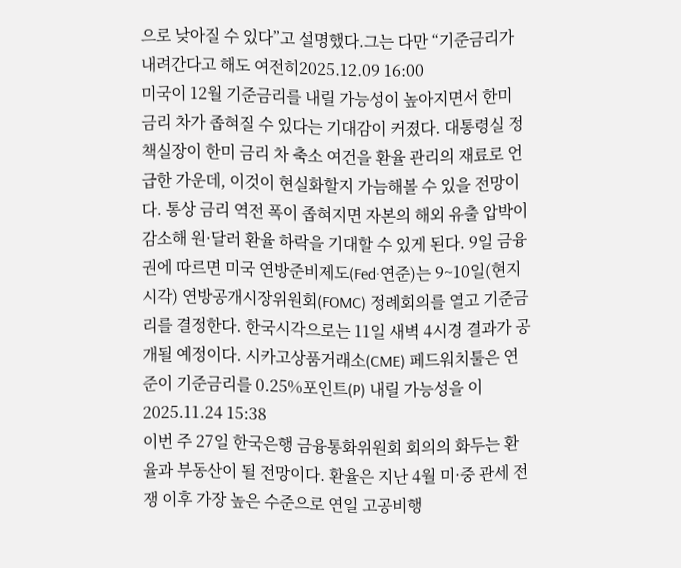으로 낮아질 수 있다”고 설명했다.그는 다만 “기준금리가 내려간다고 해도 여전히2025.12.09 16:00
미국이 12월 기준금리를 내릴 가능성이 높아지면서 한미 금리 차가 좁혀질 수 있다는 기대감이 커졌다. 대통령실 정책실장이 한미 금리 차 축소 여건을 환율 관리의 재료로 언급한 가운데, 이것이 현실화할지 가늠해볼 수 있을 전망이다. 통상 금리 역전 폭이 좁혀지면 자본의 해외 유출 압박이 감소해 원·달러 환율 하락을 기대할 수 있게 된다. 9일 금융권에 따르면 미국 연방준비제도(Fed·연준)는 9~10일(현지시각) 연방공개시장위원회(FOMC) 정례회의를 열고 기준금리를 결정한다. 한국시각으로는 11일 새벽 4시경 결과가 공개될 예정이다. 시카고상품거래소(CME) 페드워치툴은 연준이 기준금리를 0.25%포인트(P) 내릴 가능성을 이2025.11.24 15:38
이번 주 27일 한국은행 금융통화위원회 회의의 화두는 환율과 부동산이 될 전망이다. 환율은 지난 4월 미·중 관세 전쟁 이후 가장 높은 수준으로 연일 고공비행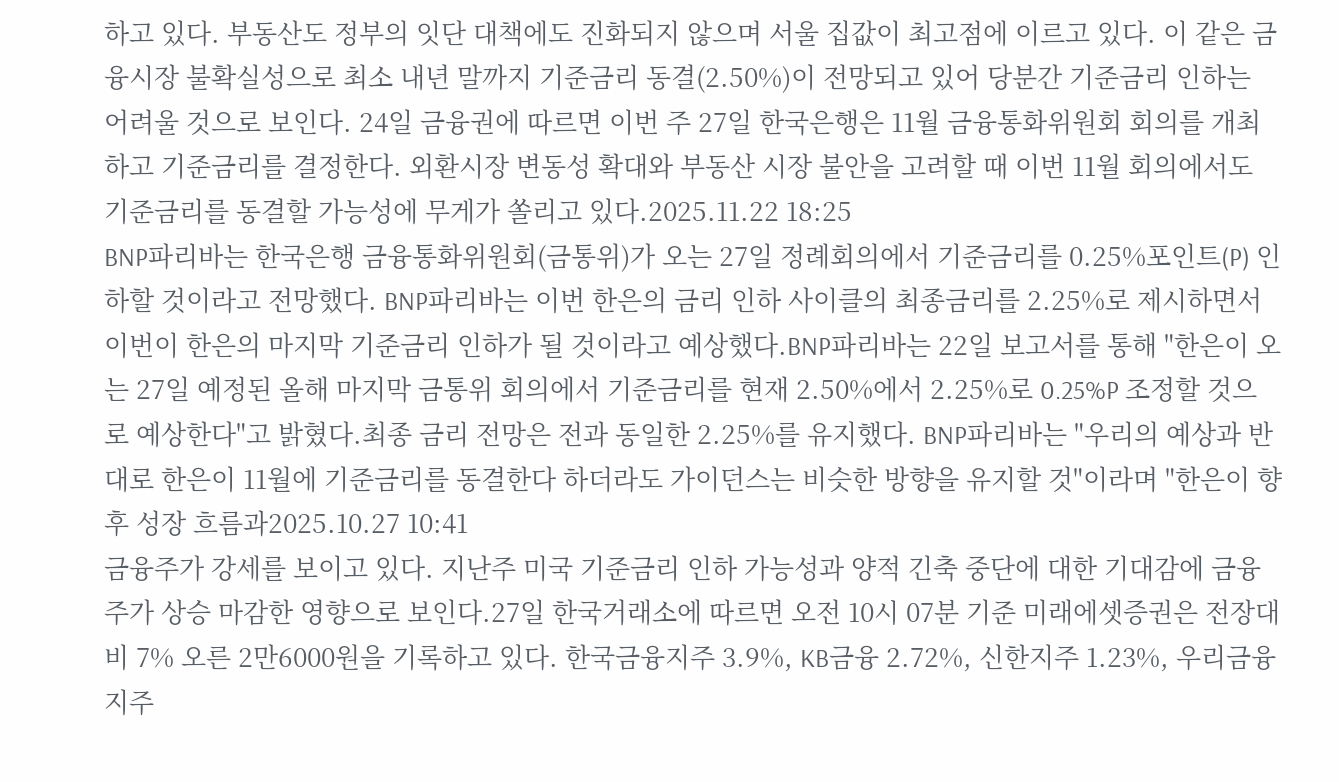하고 있다. 부동산도 정부의 잇단 대책에도 진화되지 않으며 서울 집값이 최고점에 이르고 있다. 이 같은 금융시장 불확실성으로 최소 내년 말까지 기준금리 동결(2.50%)이 전망되고 있어 당분간 기준금리 인하는 어려울 것으로 보인다. 24일 금융권에 따르면 이번 주 27일 한국은행은 11월 금융통화위원회 회의를 개최하고 기준금리를 결정한다. 외환시장 변동성 확대와 부동산 시장 불안을 고려할 때 이번 11월 회의에서도 기준금리를 동결할 가능성에 무게가 쏠리고 있다.2025.11.22 18:25
BNP파리바는 한국은행 금융통화위원회(금통위)가 오는 27일 정례회의에서 기준금리를 0.25%포인트(P) 인하할 것이라고 전망했다. BNP파리바는 이번 한은의 금리 인하 사이클의 최종금리를 2.25%로 제시하면서 이번이 한은의 마지막 기준금리 인하가 될 것이라고 예상했다.BNP파리바는 22일 보고서를 통해 "한은이 오는 27일 예정된 올해 마지막 금통위 회의에서 기준금리를 현재 2.50%에서 2.25%로 0.25%P 조정할 것으로 예상한다"고 밝혔다.최종 금리 전망은 전과 동일한 2.25%를 유지했다. BNP파리바는 "우리의 예상과 반대로 한은이 11월에 기준금리를 동결한다 하더라도 가이던스는 비슷한 방향을 유지할 것"이라며 "한은이 향후 성장 흐름과2025.10.27 10:41
금융주가 강세를 보이고 있다. 지난주 미국 기준금리 인하 가능성과 양적 긴축 중단에 대한 기대감에 금융주가 상승 마감한 영향으로 보인다.27일 한국거래소에 따르면 오전 10시 07분 기준 미래에셋증권은 전장대비 7% 오른 2만6000원을 기록하고 있다. 한국금융지주 3.9%, KB금융 2.72%, 신한지주 1.23%, 우리금융지주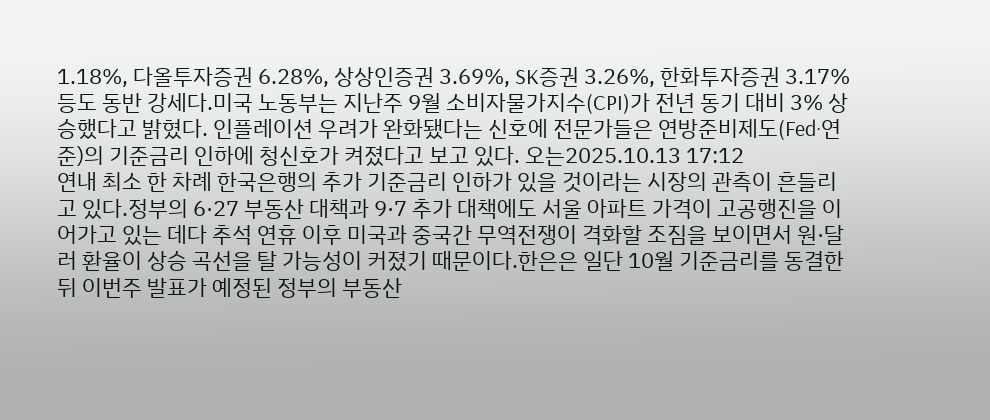1.18%, 다올투자증권 6.28%, 상상인증권 3.69%, SK증권 3.26%, 한화투자증권 3.17% 등도 동반 강세다.미국 노동부는 지난주 9월 소비자물가지수(CPI)가 전년 동기 대비 3% 상승했다고 밝혔다. 인플레이션 우려가 완화됐다는 신호에 전문가들은 연방준비제도(Fed·연준)의 기준금리 인하에 청신호가 켜졌다고 보고 있다. 오는2025.10.13 17:12
연내 최소 한 차례 한국은행의 추가 기준금리 인하가 있을 것이라는 시장의 관측이 흔들리고 있다.정부의 6·27 부동산 대책과 9·7 추가 대책에도 서울 아파트 가격이 고공행진을 이어가고 있는 데다 추석 연휴 이후 미국과 중국간 무역전쟁이 격화할 조짐을 보이면서 원·달러 환율이 상승 곡선을 탈 가능성이 커졌기 때문이다.한은은 일단 10월 기준금리를 동결한 뒤 이번주 발표가 예정된 정부의 부동산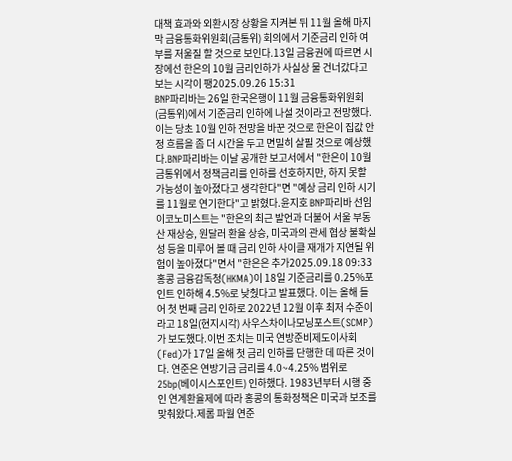대책 효과와 외환시장 상황을 지켜본 뒤 11월 올해 마지막 금융통화위원회(금통위) 회의에서 기준금리 인하 여부를 저울질 할 것으로 보인다.13일 금융권에 따르면 시장에선 한은의 10월 금리인하가 사실상 물 건너갔다고 보는 시각이 팽2025.09.26 15:31
BNP파리바는 26일 한국은행이 11월 금융통화위원회(금통위)에서 기준금리 인하에 나설 것이라고 전망했다. 이는 당초 10월 인하 전망을 바꾼 것으로 한은이 집값 안정 흐름을 좀 더 시간을 두고 면밀히 살필 것으로 예상했다.BNP파리바는 이날 공개한 보고서에서 "한은이 10월 금통위에서 정책금리를 인하를 선호하지만, 하지 못할 가능성이 높아졌다고 생각한다"면 "예상 금리 인하 시기를 11월로 연기한다"고 밝혔다.윤지호 BNP파리바 선임 이코노미스트는 "한은의 최근 발언과 더불어 서울 부동산 재상승, 원달러 환율 상승, 미국과의 관세 협상 불확실성 등을 미루어 볼 때 금리 인하 사이클 재개가 지연될 위험이 높아졌다"면서 "한은은 추가2025.09.18 09:33
홍콩 금융감독청(HKMA)이 18일 기준금리를 0.25%포인트 인하해 4.5%로 낮췄다고 발표했다. 이는 올해 들어 첫 번째 금리 인하로 2022년 12월 이후 최저 수준이라고 18일(현지시각) 사우스차이나모닝포스트(SCMP)가 보도했다.이번 조치는 미국 연방준비제도이사회(Fed)가 17일 올해 첫 금리 인하를 단행한 데 따른 것이다. 연준은 연방기금 금리를 4.0~4.25% 범위로 25bp(베이시스포인트) 인하했다. 1983년부터 시행 중인 연계환율제에 따라 홍콩의 통화정책은 미국과 보조를 맞춰왔다.제롬 파월 연준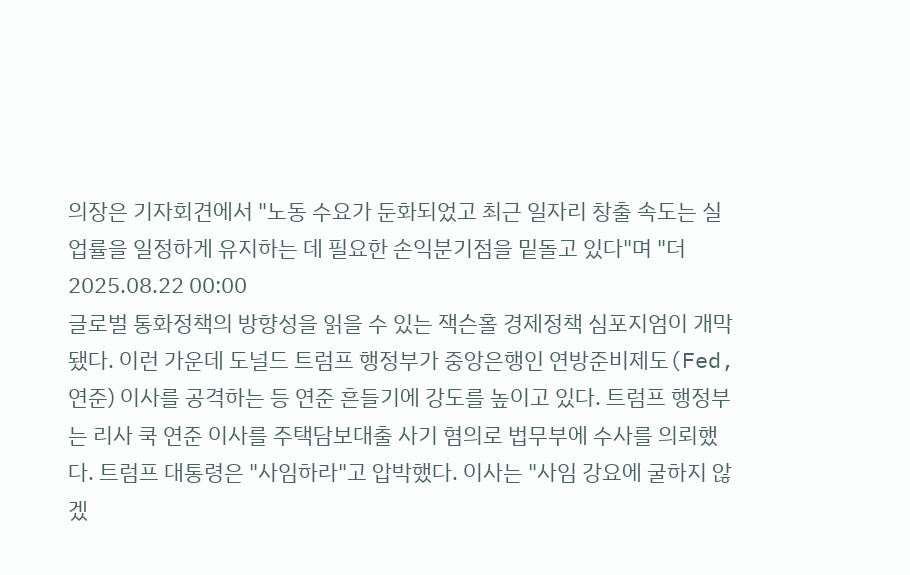의장은 기자회견에서 "노동 수요가 둔화되었고 최근 일자리 창출 속도는 실업률을 일정하게 유지하는 데 필요한 손익분기점을 밑돌고 있다"며 "더2025.08.22 00:00
글로벌 통화정책의 방향성을 읽을 수 있는 잭슨홀 경제정책 심포지엄이 개막됐다. 이런 가운데 도널드 트럼프 행정부가 중앙은행인 연방준비제도(Fed, 연준) 이사를 공격하는 등 연준 흔들기에 강도를 높이고 있다. 트럼프 행정부는 리사 쿡 연준 이사를 주택담보대출 사기 혐의로 법무부에 수사를 의뢰했다. 트럼프 대통령은 "사임하라"고 압박했다. 이사는 "사임 강요에 굴하지 않겠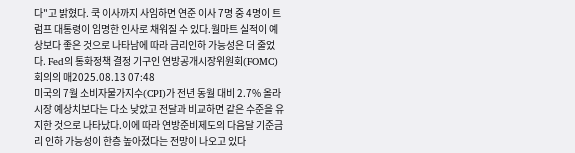다"고 밝혔다. 쿡 이사까지 사임하면 연준 이사 7명 중 4명이 트럼프 대통령이 임명한 인사로 채워질 수 있다.월마트 실적이 예상보다 좋은 것으로 나타남에 따라 금리인하 가능성은 더 줄었다. Fed의 통화정책 결정 기구인 연방공개시장위원회(FOMC) 회의의 매2025.08.13 07:48
미국의 7월 소비자물가지수(CPI)가 전년 동월 대비 2.7% 올라 시장 예상치보다는 다소 낮았고 전달과 비교하면 같은 수준을 유지한 것으로 나타났다.이에 따라 연방준비제도의 다음달 기준금리 인하 가능성이 한층 높아졌다는 전망이 나오고 있다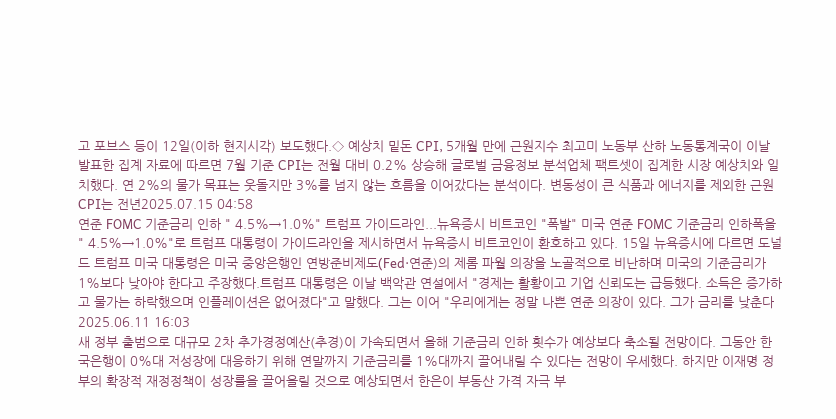고 포브스 등이 12일(이하 현지시각) 보도했다.◇ 예상치 밑돈 CPI, 5개월 만에 근원지수 최고미 노동부 산하 노동통계국이 이날 발표한 집계 자료에 따르면 7월 기준 CPI는 전월 대비 0.2% 상승해 글로벌 금융정보 분석업체 팩트셋이 집계한 시장 예상치와 일치했다. 연 2%의 물가 목표는 웃돌지만 3%를 넘지 않는 흐름을 이어갔다는 분석이다. 변동성이 큰 식품과 에너지를 제외한 근원 CPI는 전년2025.07.15 04:58
연준 FOMC 기준금리 인하 " 4.5%→1.0%" 트럼프 가이드라인...뉴욕증시 비트코인 "폭발" 미국 연준 FOMC 기준금리 인하폭을 " 4.5%→1.0%"로 트럼프 대통령이 가이드라인을 제시하면서 뉴욕증시 비트코인이 환호하고 있다. 15일 뉴욕증시에 다르면 도널드 트럼프 미국 대통령은 미국 중앙은행인 연방준비제도(Fed·연준)의 제롬 파월 의장을 노골적으로 비난하며 미국의 기준금리가 1%보다 낮아야 한다고 주장했다.트럼프 대통령은 이날 백악관 연설에서 "경제는 활황이고 기업 신뢰도는 급등했다. 소득은 증가하고 물가는 하락했으며 인플레이션은 없어졌다"고 말했다. 그는 이어 "우리에게는 정말 나쁜 연준 의장이 있다. 그가 금리를 낮춘다2025.06.11 16:03
새 정부 출범으로 대규모 2차 추가경정예산(추경)이 가속되면서 올해 기준금리 인하 횟수가 예상보다 축소될 전망이다. 그동안 한국은행이 0%대 저성장에 대응하기 위해 연말까지 기준금리를 1%대까지 끌어내릴 수 있다는 전망이 우세했다. 하지만 이재명 정부의 확장적 재정정책이 성장률을 끌어올릴 것으로 예상되면서 한은이 부동산 가격 자극 부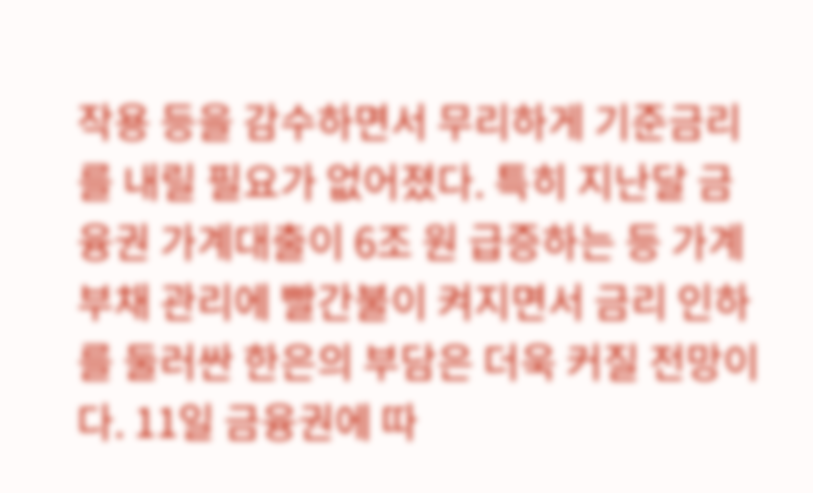작용 등을 감수하면서 무리하게 기준금리를 내릴 필요가 없어졌다. 특히 지난달 금융권 가계대출이 6조 원 급증하는 등 가계부채 관리에 빨간불이 켜지면서 금리 인하를 둘러싼 한은의 부담은 더욱 커질 전망이다. 11일 금융권에 따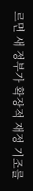르면 새 정부가 확장적 재정 기조를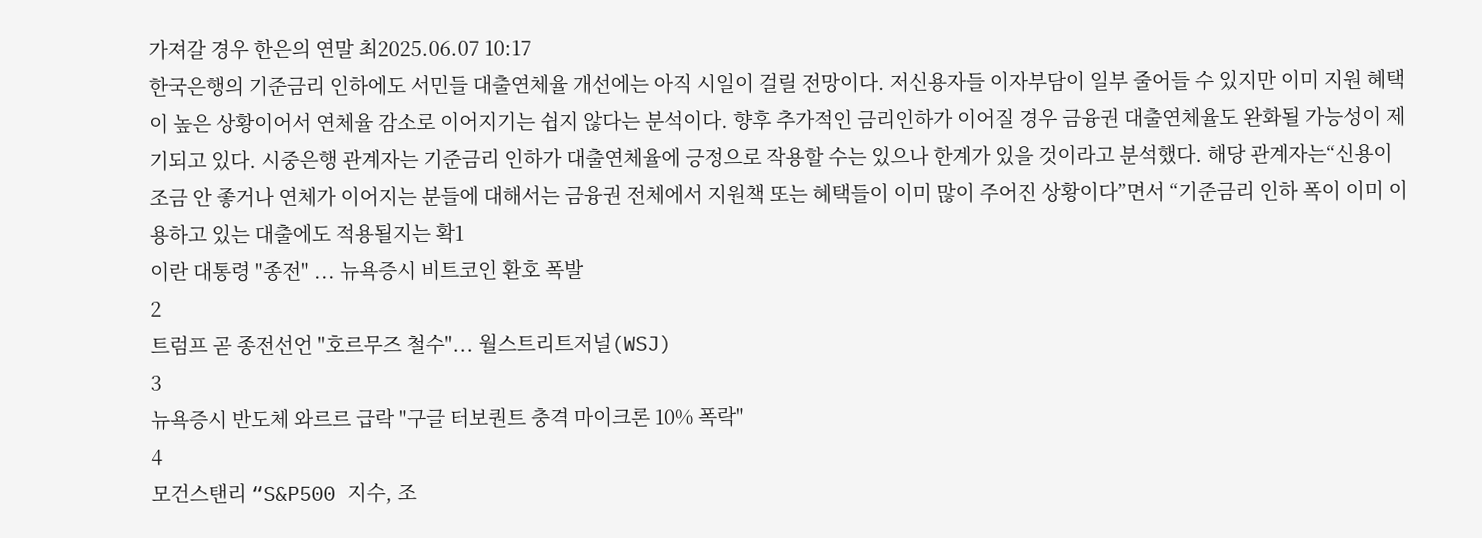가져갈 경우 한은의 연말 최2025.06.07 10:17
한국은행의 기준금리 인하에도 서민들 대출연체율 개선에는 아직 시일이 걸릴 전망이다. 저신용자들 이자부담이 일부 줄어들 수 있지만 이미 지원 혜택이 높은 상황이어서 연체율 감소로 이어지기는 쉽지 않다는 분석이다. 향후 추가적인 금리인하가 이어질 경우 금융권 대출연체율도 완화될 가능성이 제기되고 있다. 시중은행 관계자는 기준금리 인하가 대출연체율에 긍정으로 작용할 수는 있으나 한계가 있을 것이라고 분석했다. 해당 관계자는“신용이 조금 안 좋거나 연체가 이어지는 분들에 대해서는 금융권 전체에서 지원책 또는 혜택들이 이미 많이 주어진 상황이다”면서 “기준금리 인하 폭이 이미 이용하고 있는 대출에도 적용될지는 확1
이란 대통령 "종전" ... 뉴욕증시 비트코인 환호 폭발
2
트럼프 곧 종전선언 "호르무즈 철수"... 월스트리트저널(WSJ)
3
뉴욕증시 반도체 와르르 급락 "구글 터보퀀트 충격 마이크론 10% 폭락"
4
모건스탠리 “S&P500 지수, 조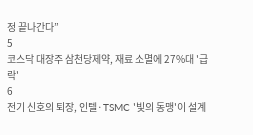정 끝나간다”
5
코스닥 대장주 삼천당제약, 재료 소멸에 27%대 '급락'
6
전기 신호의 퇴장, 인텔·TSMC '빛의 동맹'이 설계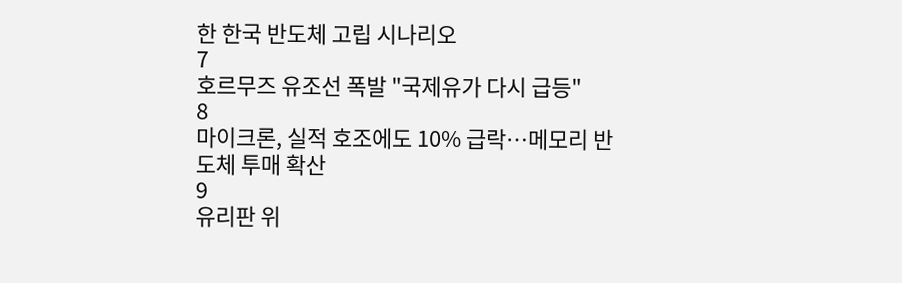한 한국 반도체 고립 시나리오
7
호르무즈 유조선 폭발 "국제유가 다시 급등"
8
마이크론, 실적 호조에도 10% 급락…메모리 반도체 투매 확산
9
유리판 위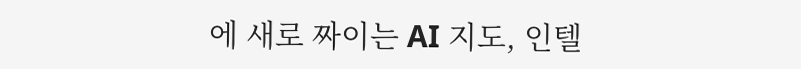에 새로 짜이는 AI 지도, 인텔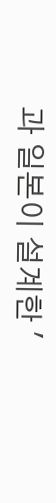과 일본이 설계한 '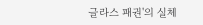글라스 패권'의 실체